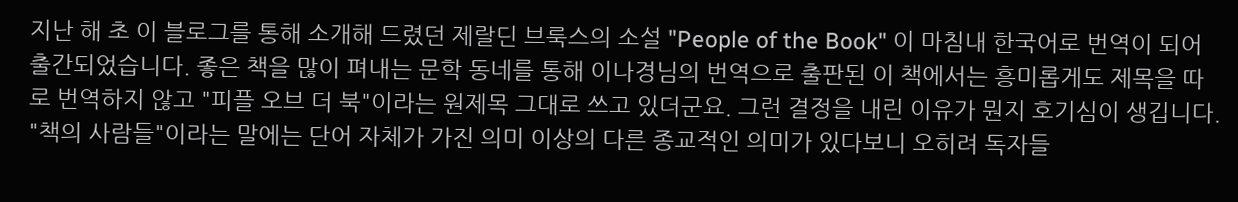지난 해 초 이 블로그를 통해 소개해 드렸던 제랄딘 브룩스의 소설 "People of the Book" 이 마침내 한국어로 번역이 되어 출간되었습니다. 좋은 책을 많이 펴내는 문학 동네를 통해 이나경님의 번역으로 출판된 이 책에서는 흥미롭게도 제목을 따로 번역하지 않고 "피플 오브 더 북"이라는 원제목 그대로 쓰고 있더군요. 그런 결정을 내린 이유가 뭔지 호기심이 생깁니다. "책의 사람들"이라는 말에는 단어 자체가 가진 의미 이상의 다른 종교적인 의미가 있다보니 오히려 독자들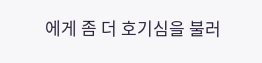에게 좀 더 호기심을 불러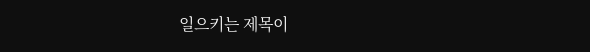일으키는 제목이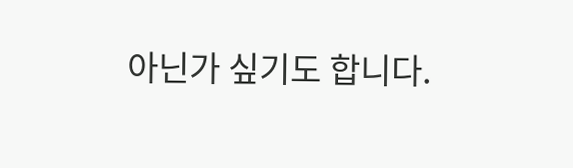아닌가 싶기도 합니다.